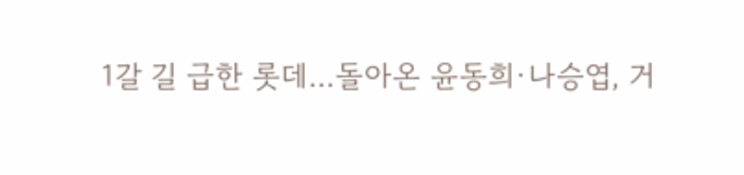1갈 길 급한 롯데…돌아온 윤동희·나승엽, 거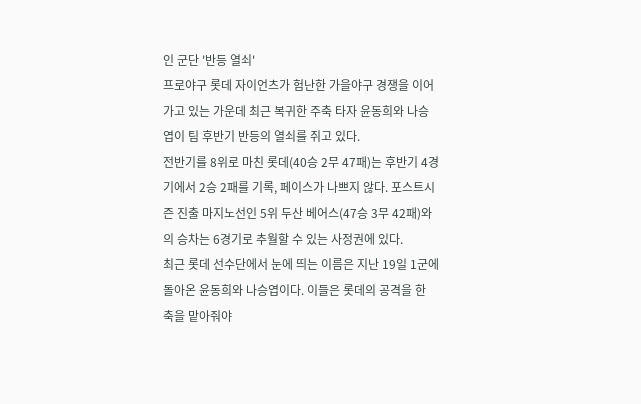인 군단 '반등 열쇠'
프로야구 롯데 자이언츠가 험난한 가을야구 경쟁을 이어가고 있는 가운데 최근 복귀한 주축 타자 윤동희와 나승엽이 팀 후반기 반등의 열쇠를 쥐고 있다.
전반기를 8위로 마친 롯데(40승 2무 47패)는 후반기 4경기에서 2승 2패를 기록, 페이스가 나쁘지 않다. 포스트시즌 진출 마지노선인 5위 두산 베어스(47승 3무 42패)와의 승차는 6경기로 추월할 수 있는 사정권에 있다.
최근 롯데 선수단에서 눈에 띄는 이름은 지난 19일 1군에 돌아온 윤동희와 나승엽이다. 이들은 롯데의 공격을 한 축을 맡아줘야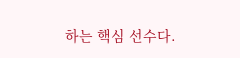하는 핵심 선수다.